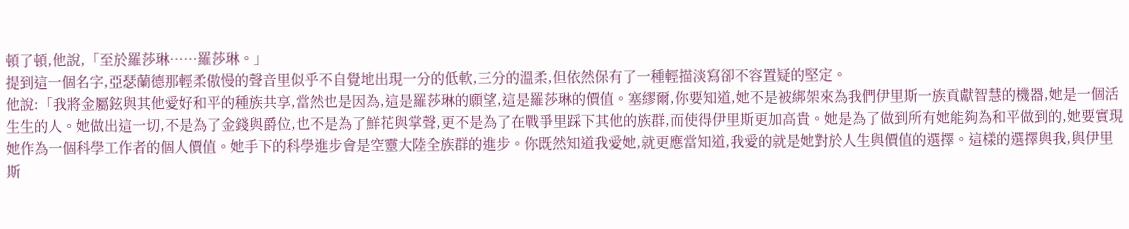頓了頓,他說,「至於羅莎琳……羅莎琳。」
提到這一個名字,亞瑟蘭德那輕柔傲慢的聲音里似乎不自覺地出現一分的低軟,三分的溫柔,但依然保有了一種輕描淡寫卻不容置疑的堅定。
他說:「我將金屬鉉與其他愛好和平的種族共享,當然也是因為,這是羅莎琳的願望,這是羅莎琳的價值。塞繆爾,你要知道,她不是被綁架來為我們伊里斯一族貢獻智慧的機器,她是一個活生生的人。她做出這一切,不是為了金錢與爵位,也不是為了鮮花與掌聲,更不是為了在戰爭里踩下其他的族群,而使得伊里斯更加高貴。她是為了做到所有她能夠為和平做到的,她要實現她作為一個科學工作者的個人價值。她手下的科學進步會是空靈大陸全族群的進步。你既然知道我愛她,就更應當知道,我愛的就是她對於人生與價值的選擇。這樣的選擇與我,與伊里斯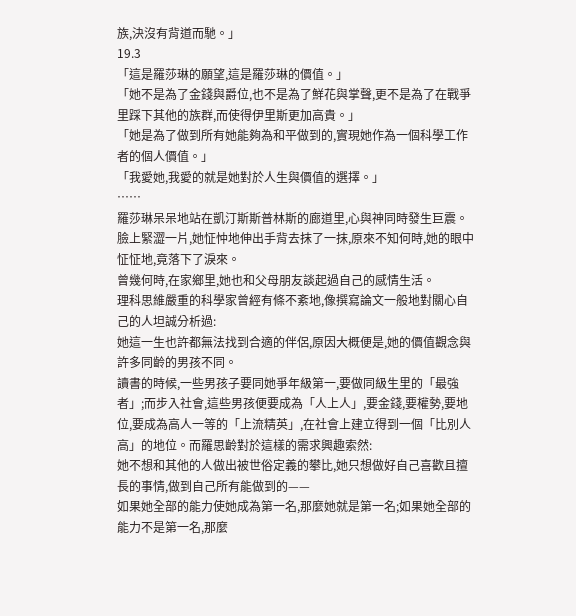族,決沒有背道而馳。」
19.3
「這是羅莎琳的願望,這是羅莎琳的價值。」
「她不是為了金錢與爵位,也不是為了鮮花與掌聲,更不是為了在戰爭里踩下其他的族群,而使得伊里斯更加高貴。」
「她是為了做到所有她能夠為和平做到的,實現她作為一個科學工作者的個人價值。」
「我愛她,我愛的就是她對於人生與價值的選擇。」
……
羅莎琳呆呆地站在凱汀斯斯普林斯的廊道里,心與神同時發生巨震。
臉上緊澀一片,她怔忡地伸出手背去抹了一抹,原來不知何時,她的眼中怔怔地,竟落下了淚來。
曾幾何時,在家鄉里,她也和父母朋友談起過自己的感情生活。
理科思維嚴重的科學家曾經有條不紊地,像撰寫論文一般地對關心自己的人坦誠分析過:
她這一生也許都無法找到合適的伴侶,原因大概便是,她的價值觀念與許多同齡的男孩不同。
讀書的時候,一些男孩子要同她爭年級第一,要做同級生里的「最強者」;而步入社會,這些男孩便要成為「人上人」,要金錢,要權勢,要地位,要成為高人一等的「上流精英」,在社會上建立得到一個「比別人高」的地位。而羅思齡對於這樣的需求興趣索然:
她不想和其他的人做出被世俗定義的攀比,她只想做好自己喜歡且擅長的事情,做到自己所有能做到的——
如果她全部的能力使她成為第一名,那麼她就是第一名;如果她全部的能力不是第一名,那麼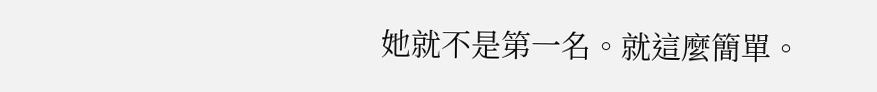她就不是第一名。就這麼簡單。